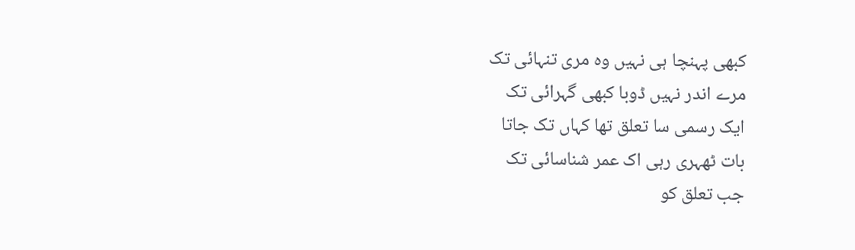کبھی پہنچا ہی نہیں وہ مری تنہائی تک
مرے اندر نہیں ڈوبا کبھی گہرائی تک
ایک رسمی سا تعلق تھا کہاں تک جاتا
بات ٹھہری رہی اک عمر شناسائی تک
جب تعلق کو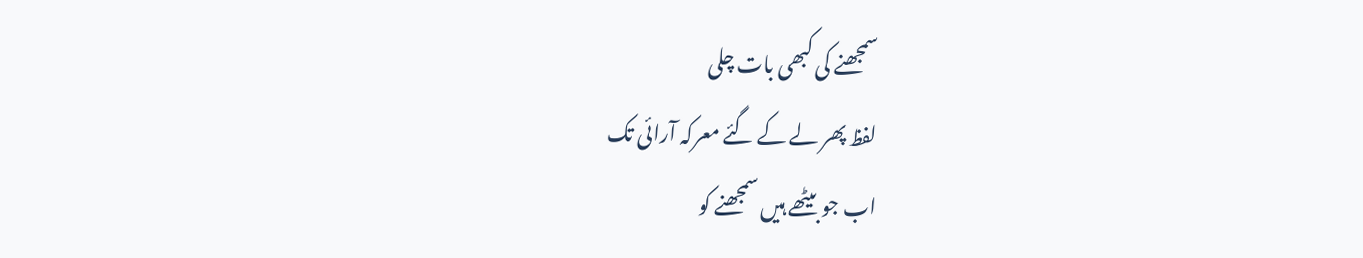سمجھنے کی کبھی بات چلی
لفظ پھر لے کے گئے معرکہ آرائی تک
اب جو بیٹھے ہیں سمجھنے کو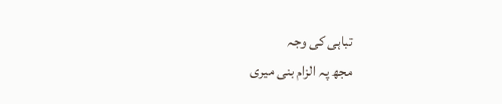تباہی کی وجہ
مجھ پہ الزام بنی میری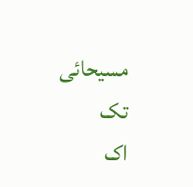مسیحائی تک
اک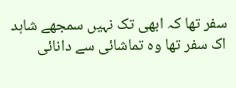سفر تھا کہ ابھی تک نہیں سمجھے شاہد
اک سفر تھا وہ تماشائی سے دانائی